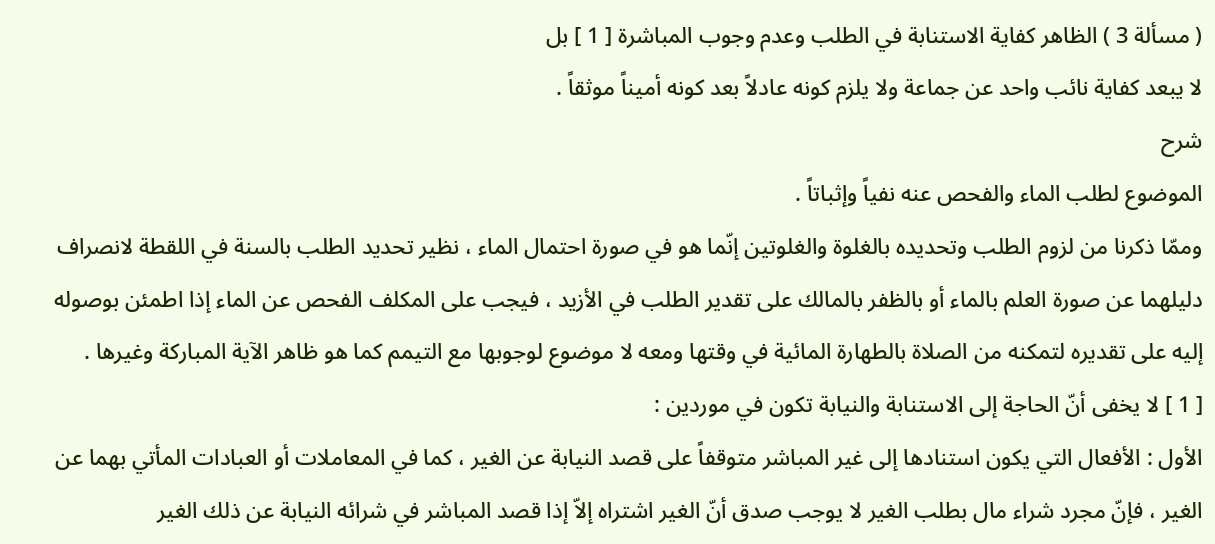( مسألة 3 ) الظاهر كفاية الاستنابة في الطلب وعدم وجوب المباشرة [ 1 ] بل
لا يبعد كفاية نائب واحد عن جماعة ولا يلزم كونه عادلاً بعد كونه أميناً موثقاً .
شرح
الموضوع لطلب الماء والفحص عنه نفياً وإثباتاً .
وممّا ذكرنا من لزوم الطلب وتحديده بالغلوة والغلوتين إنّما هو في صورة احتمال الماء ، نظير تحديد الطلب بالسنة في اللقطة لانصراف دليلهما عن صورة العلم بالماء أو بالظفر بالمالك على تقدير الطلب في الأزيد ، فيجب على المكلف الفحص عن الماء إذا اطمئن بوصوله إليه على تقديره لتمكنه من الصلاة بالطهارة المائية في وقتها ومعه لا موضوع لوجوبها مع التيمم كما هو ظاهر الآية المباركة وغيرها .
[ 1 ] لا يخفى أنّ الحاجة إلى الاستنابة والنيابة تكون في موردين :
الأول : الأفعال التي يكون استنادها إلى غير المباشر متوقفاً على قصد النيابة عن الغير ، كما في المعاملات أو العبادات المأتي بهما عن الغير ، فإنّ مجرد شراء مال بطلب الغير لا يوجب صدق أنّ الغير اشتراه إلاّ إذا قصد المباشر في شرائه النيابة عن ذلك الغير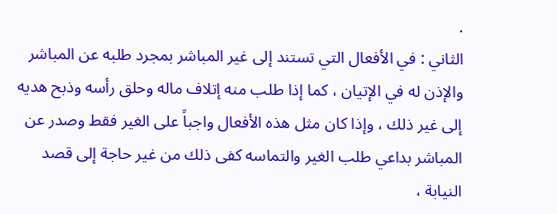.
الثاني : في الأفعال التي تستند إلى غير المباشر بمجرد طلبه عن المباشر والإذن له في الإتيان ، كما إذا طلب منه إتلاف ماله وحلق رأسه وذبح هديه إلى غير ذلك ، وإذا كان مثل هذه الأفعال واجباً على الغير فقط وصدر عن المباشر بداعي طلب الغير والتماسه كفى ذلك من غير حاجة إلى قصد النيابة ،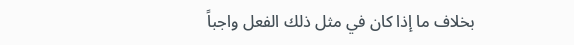بخلاف ما إذا كان في مثل ذلك الفعل واجباً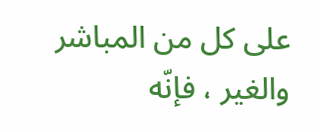على كل من المباشر والغير ، فإنّه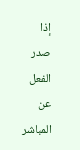إذا صدر الفعل عن المباشر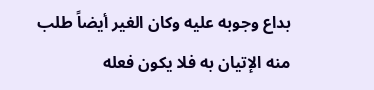بداع وجوبه عليه وكان الغير أيضاً طلب منه الإتيان به فلا يكون فعله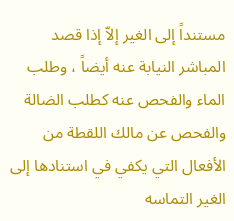مستنداً إلى الغير إلاّ إذا قصد المباشر النيابة عنه أيضاً ، وطلب الماء والفحص عنه كطلب الضالة والفحص عن مالك اللقطة من الأفعال التي يكفي في استنادها إلى الغير التماسه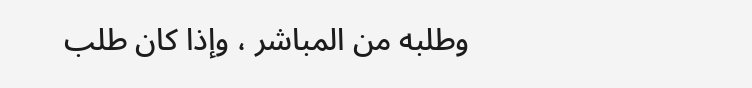وطلبه من المباشر ، وإذا كان طلب